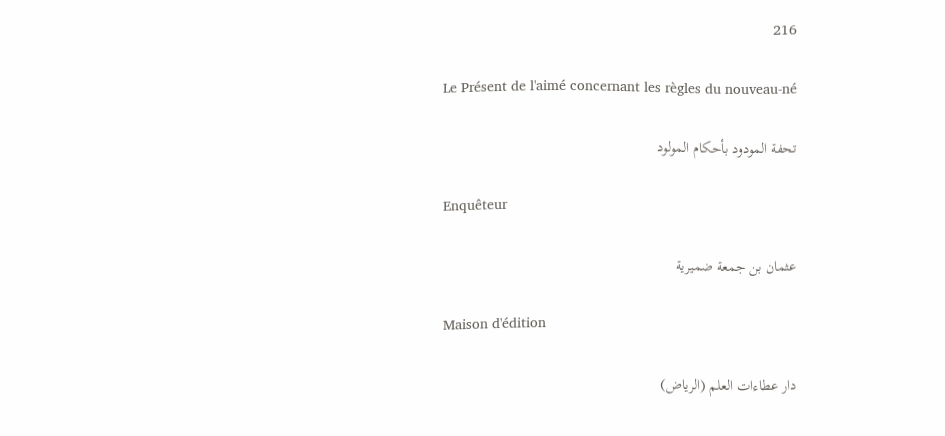216

Le Présent de l'aimé concernant les règles du nouveau-né

تحفة المودود بأحكام المولود

Enquêteur

عثمان بن جمعة ضميرية

Maison d'édition

دار عطاءات العلم (الرياض)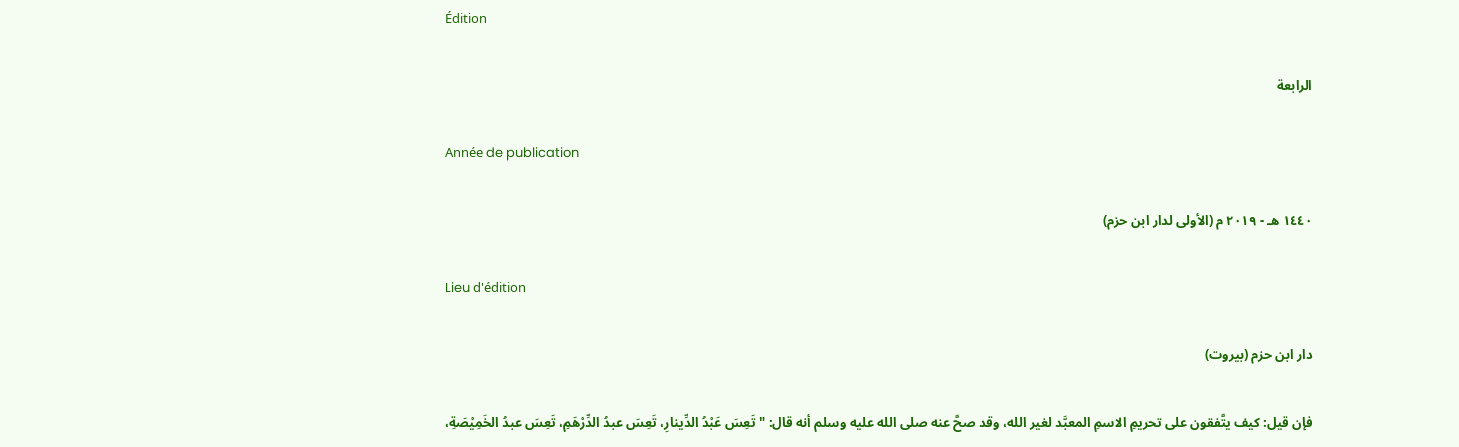Édition

الرابعة

Année de publication

١٤٤٠ هـ - ٢٠١٩ م (الأولى لدار ابن حزم)

Lieu d'édition

دار ابن حزم (بيروت)

فإن قيل: كيف يتَّفقون على تحريمِ الاسمِ المعبَّد لغير الله، وقد صحَّ عنه صلى الله عليه وسلم أنه قال: "تَعِسَ عَبْدُ الدِّينارِ، تَعِسَ عبدُ الدِّرْهَمِ، تَعِسَ عبدُ الخَمِيْصَةِ،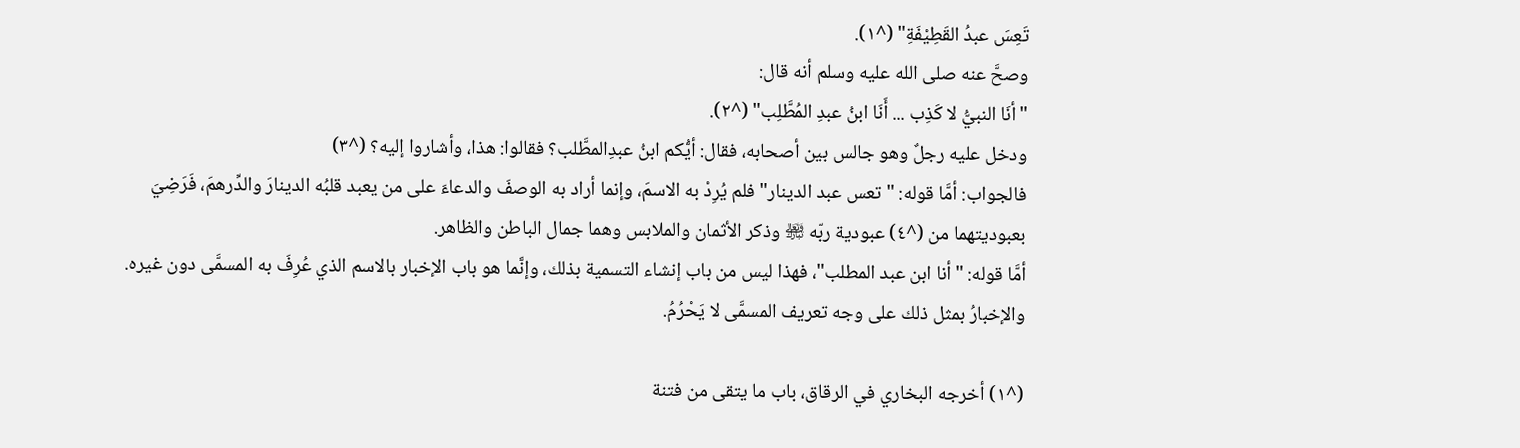تَعِسَ عبدُ القَطِيْفَةِ" (^١).
وصحَّ عنه صلى الله عليه وسلم أنه قال:
"أنَا النبيُّ لا كَذِب ... أَنَا ابنُ عبدِ المُطَّلِب" (^٢).
ودخل عليه رجلٌ وهو جالس بين أصحابه، فقال: أيُّكم ابنُ عبدِالمطَّلب؟ فقالوا: هذا، وأشاروا إليه؟ (^٣)
فالجواب: أمَّا قوله: "تعس عبد الدينار" فلم يُرِدْ به الاسمَ، وإنما أراد به الوصفَ والدعاءَ على من يعبد قلبُه الدينارَ والدِّرهمَ، فَرَضِيَ بعبوديتهما من (^٤) عبودية ربّه ﵎ وذكر الأثمان والملابس وهما جمال الباطن والظاهر.
أمَّا قوله: "أنا ابن عبد المطلب"، فهذا ليس من باب إنشاء التسمية بذلك، وإنَّما هو باب الإخبار بالاسم الذي عُرِفَ به المسمَّى دون غيره. والإخبارُ بمثل ذلك على وجه تعريف المسمَّى لا يَحْرُمُ.

(^١) أخرجه البخاري في الرقاق، باب ما يتقى من فتنة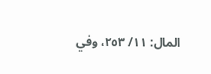المال: ١١/ ٢٥٣، وفي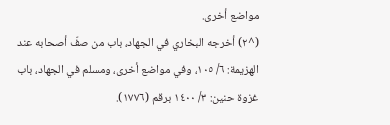مواضع أخرى.
(^٢) أخرجه البخاري في الجهاد، باب من صفّ أصحابه عند الهزيمة: ٦/ ١٠٥، وفي مواضع أخرى، ومسلم في الجهاد، باب غزوة حنين: ٣/ ١٤٠٠ برقم (١٧٧٦).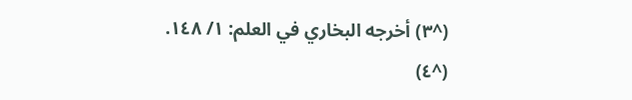(^٣) أخرجه البخاري في العلم: ١/ ١٤٨.
(^٤)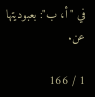في "أ، ب": بعبوديتها عن.

1 / 166